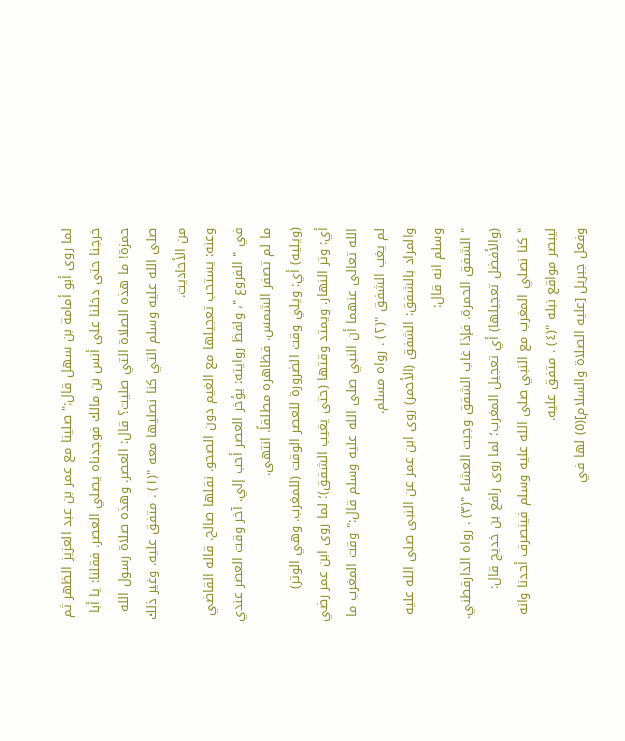لما روى أبو أمامة بن سهل قال:" صلينا مع عمر بن عبد العزيز الظهر ثم خرجنا حتى دخلنا على أنس بن مالك فوجدناه يصلي العصر. فقلنا: يا أبا حمزة! ما هذه الصلاة التي صليت؟ قال: العصر. وهذه صلاة رسول الله صلى الله عليه وسلم التي كنا نصليها معه "(١) . متفق عليه. وغير ذلك من الأحاديث.
وعنه: يستحب تعجيلها مع الغيم دون الصحو. نقلها صالح. قاله القاضي
في " الفروع "، ولفظ روايته: يؤخر العصر أحب إلي. آخر وقت العصر عندي ما لم تصفر الشمس. فظاهره مطلقاً. انتهى.
(ويليه) أي: ويلي وقت الضرورة للعصر الوقت (للمغرب. وهي الوتر)
أي: وتر النهار. ويمتد وقتها (حتى يغيب الشفق)؛ لما روى ابن عمر رضي الله تعالى عنهما أن النبي صلى الله عليه وسلم قال:" وقت المغرب ما لم يغب الشفق "(٢) . رواه مسلم.
والمراد بالشفق: الشفق (الأحمر) روى ابن عمر عن النبى صلى الله عليه وسلم انه قال:
" الشفق الحمرة. فإذا غاب الشفق وجبت العشاء "(٣) . رواه الدارقطني. (والأفضل تعجيلها) أي تعجيل المغرب؛ لما روى رافع بن خديج قال:
" كنا نصلي المغرب مع النبي صلى الله عليه وسلم فينصرف أحدنا وانه ليبصر مواقع نبله "(٤) . متفق عليه.
وفعل جبريل [عليه الصلاة والسلام](٥) لها في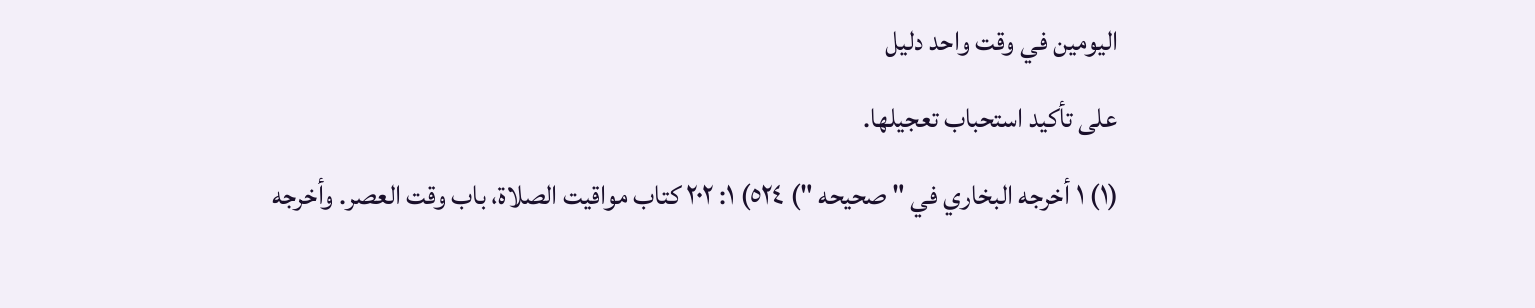اليومين في وقت واحد دليل
على تأكيد استحباب تعجيلها.
(١) ١ أخرجه البخاري في " صحيحه ") ٥٢٤) ١: ٢٠٢ كتاب مواقيت الصلاة، باب وقت العصر. وأخرجه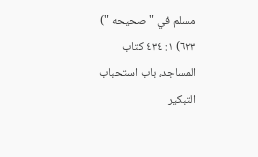مسلم في " صحيحه ") ٦٢٣) ١: ٤٣٤ كتاب المساجد، باب استحباب التبكير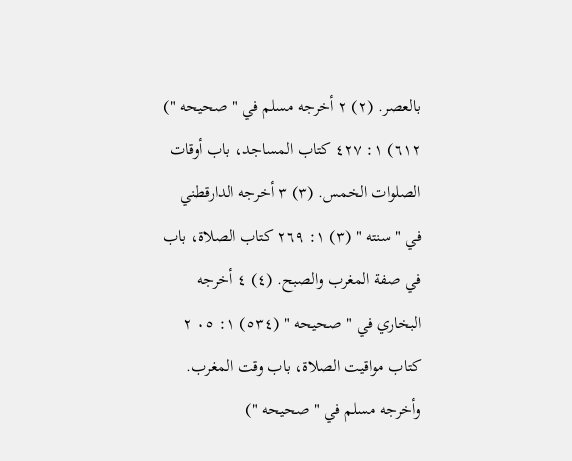بالعصر. (٢) ٢ أخرجه مسلم في " صحيحه ") ٦١٢) ١: ٤٢٧ كتاب المساجد، باب أوقات الصلوات الخمس. (٣) ٣ أخرجه الدارقطني في " سنته " (٣) ١: ٢٦٩ كتاب الصلاة، باب في صفة المغرب والصبح. (٤) ٤ أخرجه البخاري في " صحيحه " (٥٣٤) ١: ٠٥ ٢ كتاب مواقيت الصلاة، باب وقت المغرب. وأخرجه مسلم في " صحيحه ")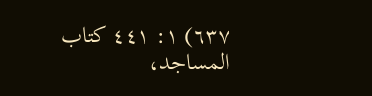٦٣٧) ١: ٤٤١ كتاب المساجد،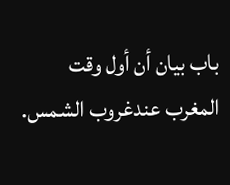باب بيان أن أول وقت المغرب عندغروب الشمس.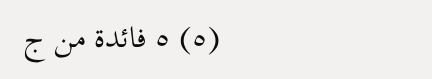(٥) ٥ فائدة من ج